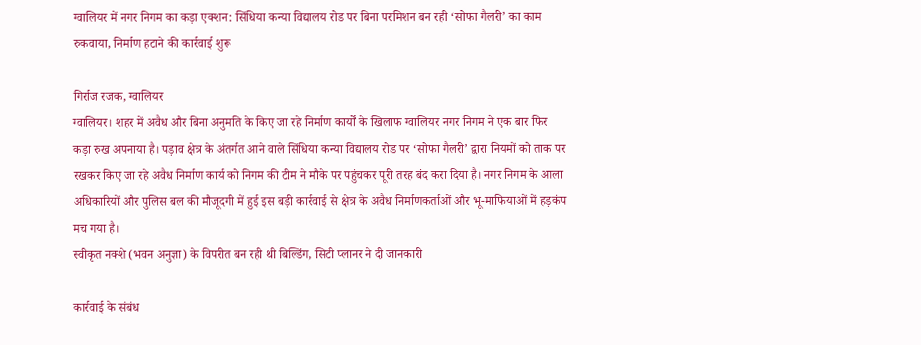ग्वालियर में नगर निगम का कड़ा एक्शन: सिंधिया कन्या विद्यालय रोड पर बिना परमिशन बन रही ‘सोफा गैलरी’ का काम रुकवाया, निर्माण हटाने की कार्रवाई शुरू

गिर्राज रजक, ग्वालियर
ग्वालियर। शहर में अवैध और बिना अनुमति के किए जा रहे निर्माण कार्यों के खिलाफ ग्वालियर नगर निगम ने एक बार फिर कड़ा रुख अपनाया है। पड़ाव क्षेत्र के अंतर्गत आने वाले सिंधिया कन्या विद्यालय रोड पर ‘सोफा गैलरी’ द्वारा नियमों को ताक पर रखकर किए जा रहे अवैध निर्माण कार्य को निगम की टीम ने मौके पर पहुंचकर पूरी तरह बंद करा दिया है। नगर निगम के आला अधिकारियों और पुलिस बल की मौजूदगी में हुई इस बड़ी कार्रवाई से क्षेत्र के अवैध निर्माणकर्ताओं और भू-माफियाओं में हड़कंप मच गया है।
स्वीकृत नक्शे (भवन अनुज्ञा) के विपरीत बन रही थी बिल्डिंग, सिटी प्लानर ने दी जानकारी

कार्रवाई के संबंध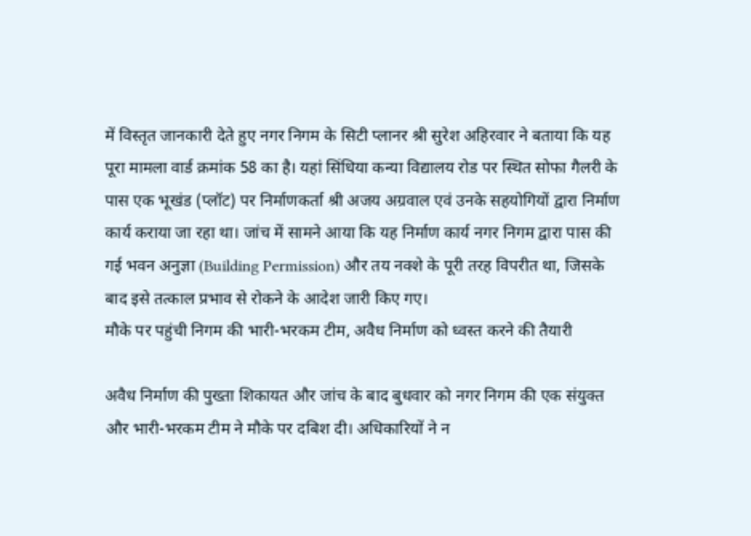में विस्तृत जानकारी देते हुए नगर निगम के सिटी प्लानर श्री सुरेश अहिरवार ने बताया कि यह पूरा मामला वार्ड क्रमांक 58 का है। यहां सिंधिया कन्या विद्यालय रोड पर स्थित सोफा गैलरी के पास एक भूखंड (प्लॉट) पर निर्माणकर्ता श्री अजय अग्रवाल एवं उनके सहयोगियों द्वारा निर्माण कार्य कराया जा रहा था। जांच में सामने आया कि यह निर्माण कार्य नगर निगम द्वारा पास की गई भवन अनुज्ञा (Building Permission) और तय नक्शे के पूरी तरह विपरीत था, जिसके बाद इसे तत्काल प्रभाव से रोकने के आदेश जारी किए गए।
मौके पर पहुंची निगम की भारी-भरकम टीम, अवैध निर्माण को ध्वस्त करने की तैयारी

अवैध निर्माण की पुख्ता शिकायत और जांच के बाद बुधवार को नगर निगम की एक संयुक्त और भारी-भरकम टीम ने मौके पर दबिश दी। अधिकारियों ने न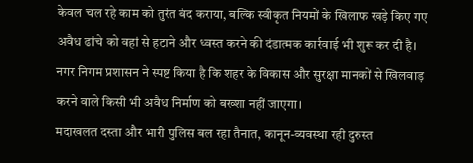केवल चल रहे काम को तुरंत बंद कराया, बल्कि स्वीकृत नियमों के खिलाफ खड़े किए गए अवैध ढांचे को वहां से हटाने और ध्वस्त करने की दंडात्मक कार्रवाई भी शुरू कर दी है। नगर निगम प्रशासन ने स्पष्ट किया है कि शहर के विकास और सुरक्षा मानकों से खिलवाड़ करने वाले किसी भी अवैध निर्माण को बख्शा नहीं जाएगा।
मदाखलत दस्ता और भारी पुलिस बल रहा तैनात, कानून-व्यवस्था रही दुरुस्त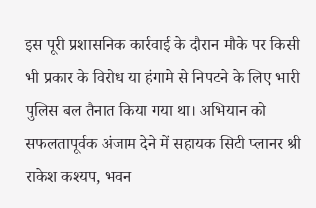इस पूरी प्रशासनिक कार्रवाई के दौरान मौके पर किसी भी प्रकार के विरोध या हंगामे से निपटने के लिए भारी पुलिस बल तैनात किया गया था। अभियान को सफलतापूर्वक अंजाम देने में सहायक सिटी प्लानर श्री राकेश कश्यप, भवन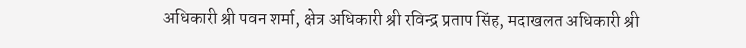अधिकारी श्री पवन शर्मा, क्षेत्र अधिकारी श्री रविन्द्र प्रताप सिंह, मदाखलत अधिकारी श्री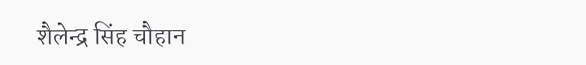शैलेन्द्र सिंह चौहान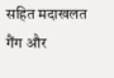सहित मदाखलत गैंग और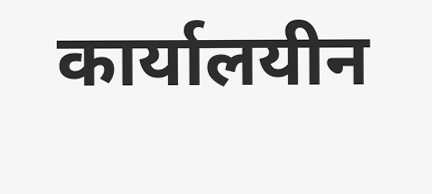कार्यालयीन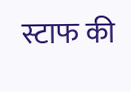स्टाफ की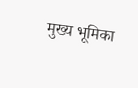मुख्य भूमिका